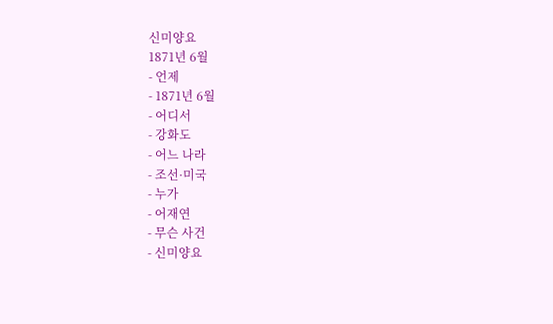신미양요
1871년 6월
- 언제
- 1871년 6월
- 어디서
- 강화도
- 어느 나라
- 조선·미국
- 누가
- 어재연
- 무슨 사건
- 신미양요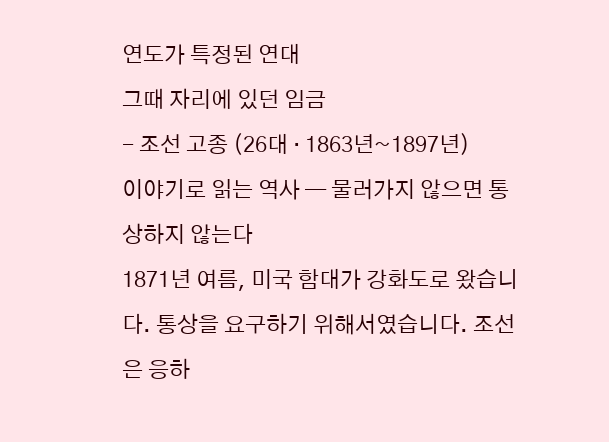연도가 특정된 연대
그때 자리에 있던 임금
- 조선 고종 (26대 · 1863년~1897년)
이야기로 읽는 역사 — 물러가지 않으면 통상하지 않는다
1871년 여름, 미국 함대가 강화도로 왔습니다. 통상을 요구하기 위해서였습니다. 조선은 응하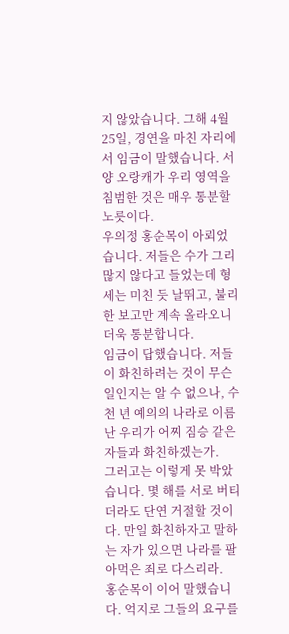지 않았습니다. 그해 4월 25일, 경연을 마친 자리에서 임금이 말했습니다. 서양 오랑캐가 우리 영역을 침범한 것은 매우 통분할 노릇이다.
우의정 홍순목이 아뢰었습니다. 저들은 수가 그리 많지 않다고 들었는데 형세는 미친 듯 날뛰고, 불리한 보고만 계속 올라오니 더욱 통분합니다.
임금이 답했습니다. 저들이 화친하려는 것이 무슨 일인지는 알 수 없으나, 수천 년 예의의 나라로 이름난 우리가 어찌 짐승 같은 자들과 화친하겠는가.
그러고는 이렇게 못 박았습니다. 몇 해를 서로 버티더라도 단연 거절할 것이다. 만일 화친하자고 말하는 자가 있으면 나라를 팔아먹은 죄로 다스리라.
홍순목이 이어 말했습니다. 억지로 그들의 요구를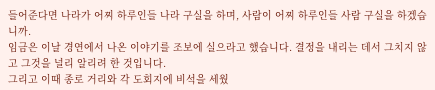들어준다면 나라가 어찌 하루인들 나라 구실을 하며, 사람이 어찌 하루인들 사람 구실을 하겠습니까.
임금은 이날 경연에서 나온 이야기를 조보에 실으라고 했습니다. 결정을 내리는 데서 그치지 않고 그것을 널리 알리려 한 것입니다.
그리고 이때 종로 거리와 각 도회지에 비석을 세웠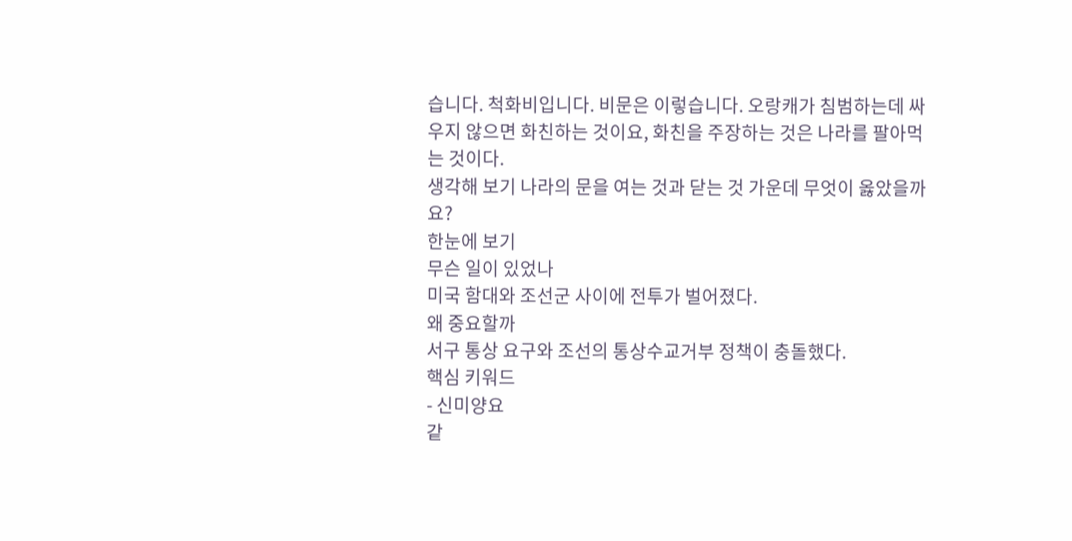습니다. 척화비입니다. 비문은 이렇습니다. 오랑캐가 침범하는데 싸우지 않으면 화친하는 것이요, 화친을 주장하는 것은 나라를 팔아먹는 것이다.
생각해 보기 나라의 문을 여는 것과 닫는 것 가운데 무엇이 옳았을까요?
한눈에 보기
무슨 일이 있었나
미국 함대와 조선군 사이에 전투가 벌어졌다.
왜 중요할까
서구 통상 요구와 조선의 통상수교거부 정책이 충돌했다.
핵심 키워드
- 신미양요
같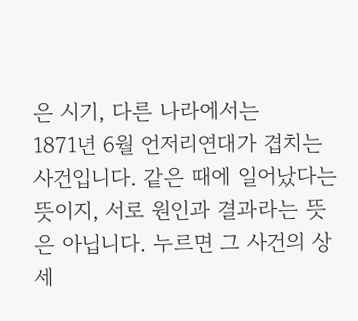은 시기, 다른 나라에서는
1871년 6월 언저리연대가 겹치는 사건입니다. 같은 때에 일어났다는 뜻이지, 서로 원인과 결과라는 뜻은 아닙니다. 누르면 그 사건의 상세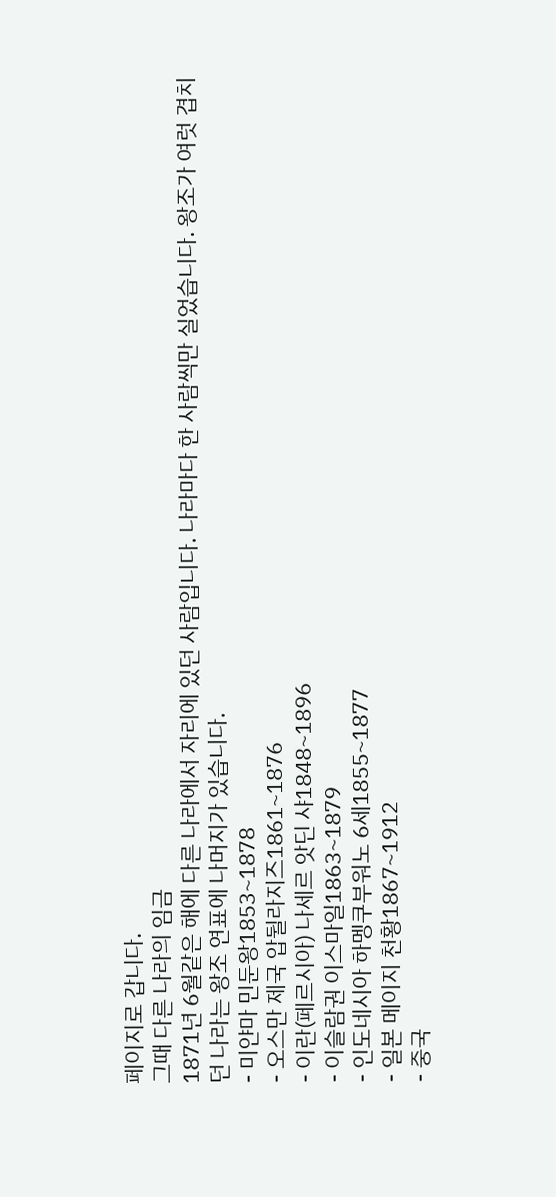페이지로 갑니다.
그때 다른 나라의 임금
1871년 6월같은 해에 다른 나라에서 자리에 있던 사람입니다. 나라마다 한 사람씩만 실었습니다. 왕조가 여럿 겹치던 나라는 왕조 연표에 나머지가 있습니다.
- 미얀마 민둔왕1853~1878
- 오스만 제국 압뒬라지즈1861~1876
- 이란(페르시아) 나세르 앗딘 샤1848~1896
- 이슬람권 이스마일1863~1879
- 인도네시아 하멩쿠부워노 6세1855~1877
- 일본 메이지 천황1867~1912
- 중국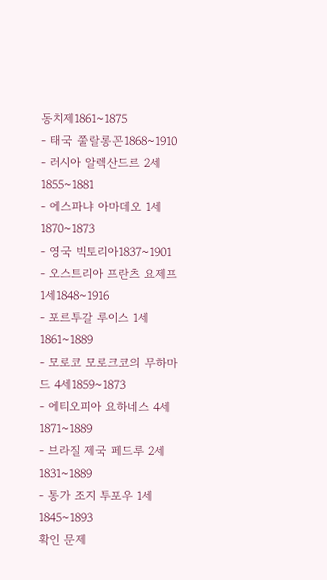동치제1861~1875
- 태국 쭐랄롱꼰1868~1910
- 러시아 알렉산드르 2세1855~1881
- 에스파냐 아마데오 1세1870~1873
- 영국 빅토리아1837~1901
- 오스트리아 프란츠 요제프 1세1848~1916
- 포르투갈 루이스 1세1861~1889
- 모로코 모로크코의 무하마드 4세1859~1873
- 에티오피아 요하네스 4세1871~1889
- 브라질 제국 페드루 2세1831~1889
- 통가 조지 투포우 1세1845~1893
확인 문제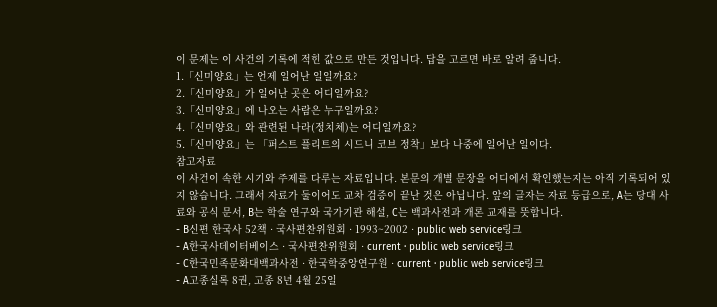이 문제는 이 사건의 기록에 적힌 값으로 만든 것입니다. 답을 고르면 바로 알려 줍니다.
1.「신미양요」는 언제 일어난 일일까요?
2.「신미양요」가 일어난 곳은 어디일까요?
3.「신미양요」에 나오는 사람은 누구일까요?
4.「신미양요」와 관련된 나라(정치체)는 어디일까요?
5.「신미양요」는 「퍼스트 플리트의 시드니 코브 정착」보다 나중에 일어난 일이다.
참고자료
이 사건이 속한 시기와 주제를 다루는 자료입니다. 본문의 개별 문장을 어디에서 확인했는지는 아직 기록되어 있지 않습니다. 그래서 자료가 둘이어도 교차 검증이 끝난 것은 아닙니다. 앞의 글자는 자료 등급으로, A는 당대 사료와 공식 문서, B는 학술 연구와 국가기관 해설, C는 백과사전과 개론 교재를 뜻합니다.
- B신편 한국사 52책 · 국사편찬위원회 · 1993~2002 · public web service링크
- A한국사데이터베이스 · 국사편찬위원회 · current · public web service링크
- C한국민족문화대백과사전 · 한국학중앙연구원 · current · public web service링크
- A고종실록 8권, 고종 8년 4월 25일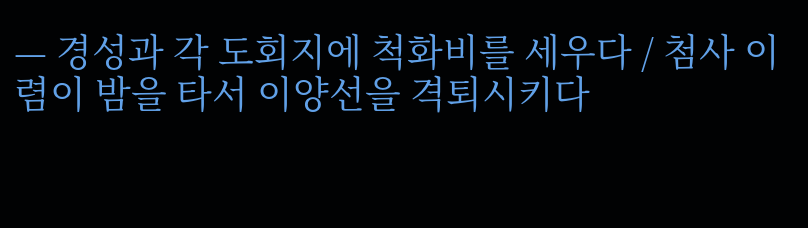— 경성과 각 도회지에 척화비를 세우다 / 첨사 이렴이 밤을 타서 이양선을 격퇴시키다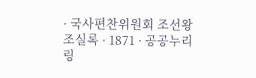· 국사편찬위원회 조선왕조실록 · 1871 · 공공누리링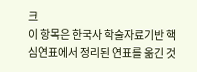크
이 항목은 한국사 학술자료기반 핵심연표에서 정리된 연표를 옮긴 것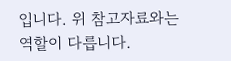입니다. 위 참고자료와는 역할이 다릅니다.